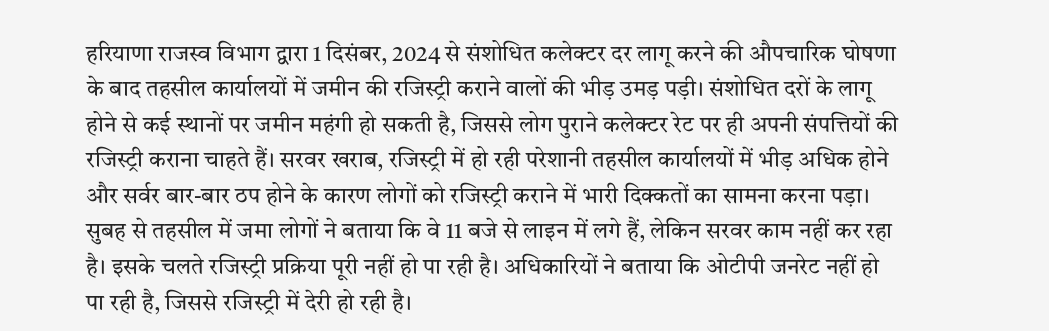हरियाणा राजस्व विभाग द्वारा 1 दिसंबर, 2024 से संशोधित कलेक्टर दर लागू करने की औपचारिक घोषणा के बाद तहसील कार्यालयों में जमीन की रजिस्ट्री कराने वालों की भीड़ उमड़ पड़ी। संशोधित दरों के लागू होने से कई स्थानों पर जमीन महंगी हो सकती है, जिससे लोग पुराने कलेक्टर रेट पर ही अपनी संपत्तियों की रजिस्ट्री कराना चाहते हैं। सरवर खराब, रजिस्ट्री में हो रही परेशानी तहसील कार्यालयों में भीड़ अधिक होने और सर्वर बार-बार ठप होने के कारण लोगों को रजिस्ट्री कराने में भारी दिक्कतों का सामना करना पड़ा। सुबह से तहसील में जमा लोगों ने बताया कि वे 11 बजे से लाइन में लगे हैं, लेकिन सरवर काम नहीं कर रहा है। इसके चलते रजिस्ट्री प्रक्रिया पूरी नहीं हो पा रही है। अधिकारियों ने बताया कि ओटीपी जनरेट नहीं हो पा रही है, जिससे रजिस्ट्री में देरी हो रही है।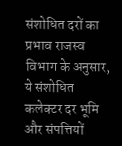संशोधित दरों का प्रभाव राजस्व विभाग के अनुसार, ये संशोधित कलेक्टर दर भूमि और संपत्तियों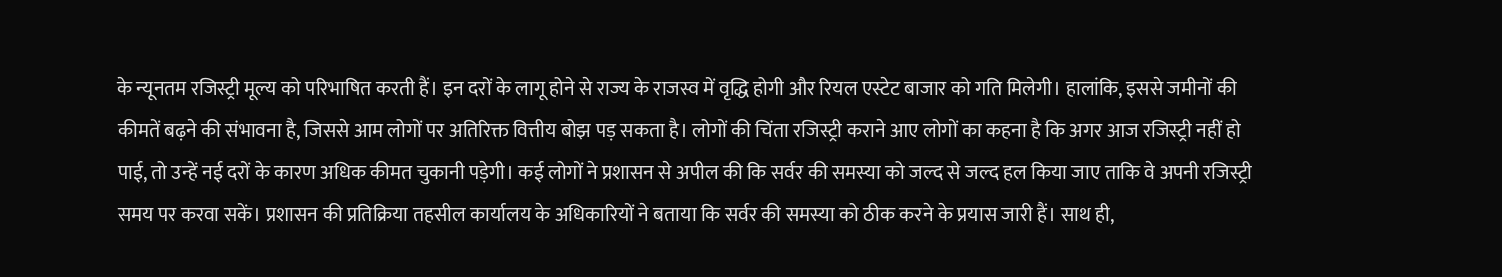के न्यूनतम रजिस्ट्री मूल्य को परिभाषित करती हैं। इन दरों के लागू होने से राज्य के राजस्व में वृद्धि होगी और रियल एस्टेट बाजार को गति मिलेगी। हालांकि, इससे जमीनों की कीमतें बढ़ने की संभावना है, जिससे आम लोगों पर अतिरिक्त वित्तीय बोझ पड़ सकता है। लोगों की चिंता रजिस्ट्री कराने आए लोगों का कहना है कि अगर आज रजिस्ट्री नहीं हो पाई, तो उन्हें नई दरों के कारण अधिक कीमत चुकानी पड़ेगी। कई लोगों ने प्रशासन से अपील की कि सर्वर की समस्या को जल्द से जल्द हल किया जाए ताकि वे अपनी रजिस्ट्री समय पर करवा सकें। प्रशासन की प्रतिक्रिया तहसील कार्यालय के अधिकारियों ने बताया कि सर्वर की समस्या को ठीक करने के प्रयास जारी हैं। साथ ही,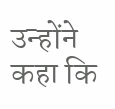उन्होंने कहा कि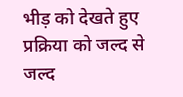भीड़ को देखते हुए प्रक्रिया को जल्द से जल्द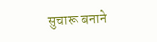सुचारू बनाने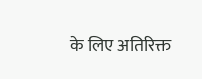के लिए अतिरिक्त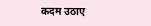कदम उठाए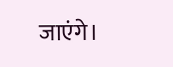जाएंगे।